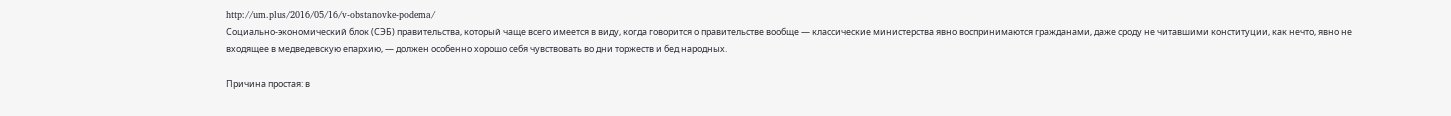http://um.plus/2016/05/16/v-obstanovke-podema/
Социально-экономический блок (СЭБ) правительства, который чаще всего имеется в виду, когда говорится о правительстве вообще — классические министерства явно воспринимаются гражданами, даже сроду не читавшими конституции, как нечто, явно не входящее в медведевскую епархию, — должен особенно хорошо себя чувствовать во дни торжеств и бед народных.

Причина простая: в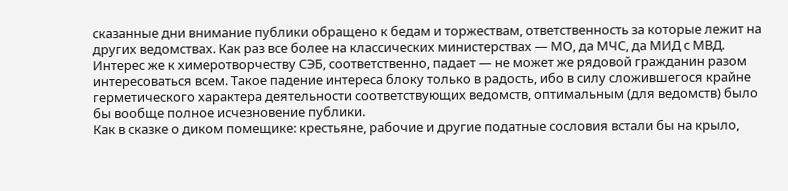сказанные дни внимание публики обращено к бедам и торжествам, ответственность за которые лежит на других ведомствах. Как раз все более на классических министерствах — МО, да МЧС, да МИД с МВД. Интерес же к химеротворчеству СЭБ, соответственно, падает — не может же рядовой гражданин разом интересоваться всем. Такое падение интереса блоку только в радость, ибо в силу сложившегося крайне герметического характера деятельности соответствующих ведомств, оптимальным (для ведомств) было бы вообще полное исчезновение публики.
Как в сказке о диком помещике: крестьяне, рабочие и другие податные сословия встали бы на крыло,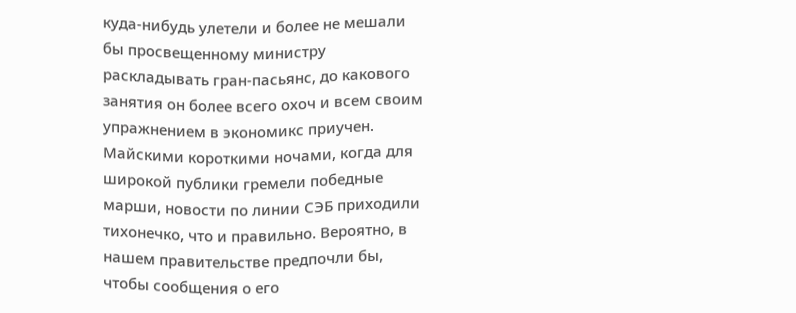куда-нибудь улетели и более не мешали бы просвещенному министру раскладывать гран-пасьянс, до какового занятия он более всего охоч и всем своим упражнением в экономикс приучен.
Майскими короткими ночами, когда для широкой публики гремели победные марши, новости по линии СЭБ приходили тихонечко, что и правильно. Вероятно, в нашем правительстве предпочли бы, чтобы сообщения о его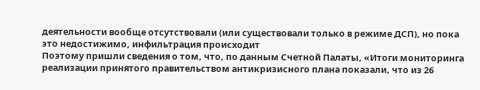деятельности вообще отсутствовали (или существовали только в режиме ДСП), но пока это недостижимо, инфильтрация происходит
Поэтому пришли сведения о том, что, по данным Счетной Палаты, «Итоги мониторинга реализации принятого правительством антикризисного плана показали, что из 26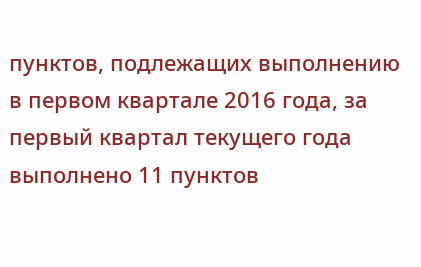пунктов, подлежащих выполнению в первом квартале 2016 года, за первый квартал текущего года выполнено 11 пунктов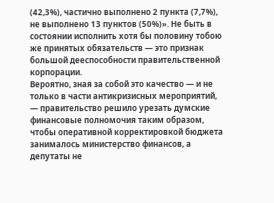(42,3%), частично выполнено 2 пункта (7,7%), не выполнено 13 пунктов (50%)». Не быть в состоянии исполнить хотя бы половину тобою же принятых обязательств — это признак большой дееспособности правительственной корпорации.
Вероятно, зная за собой это качество — и не только в части антикризисных мероприятий, — правительство решило урезать думские финансовые полномочия таким образом, чтобы оперативной корректировкой бюджета занималось министерство финансов, а депутаты не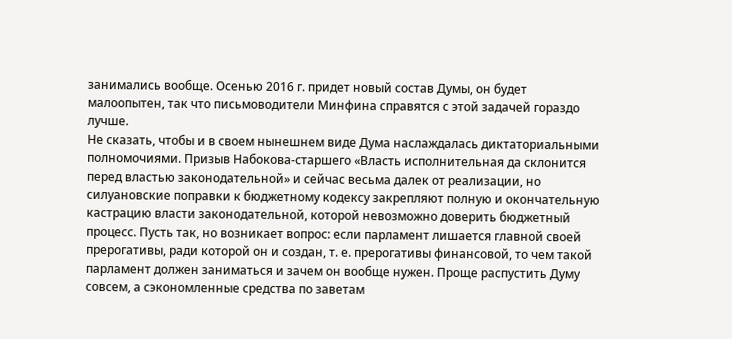занимались вообще. Осенью 2016 г. придет новый состав Думы, он будет малоопытен, так что письмоводители Минфина справятся с этой задачей гораздо лучше.
Не сказать, чтобы и в своем нынешнем виде Дума наслаждалась диктаториальными полномочиями. Призыв Набокова-старшего «Власть исполнительная да склонится перед властью законодательной» и сейчас весьма далек от реализации, но силуановские поправки к бюджетному кодексу закрепляют полную и окончательную кастрацию власти законодательной, которой невозможно доверить бюджетный процесс. Пусть так, но возникает вопрос: если парламент лишается главной своей прерогативы, ради которой он и создан, т. е. прерогативы финансовой, то чем такой парламент должен заниматься и зачем он вообще нужен. Проще распустить Думу совсем, а сэкономленные средства по заветам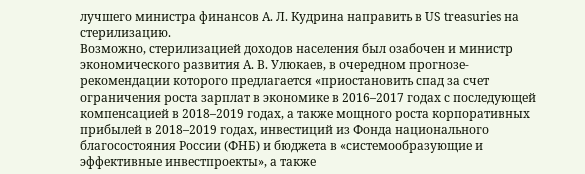лучшего министра финансов А. Л. Кудрина направить в US treasuries на стерилизацию.
Возможно, стерилизацией доходов населения был озабочен и министр экономического развития А. В. Улюкаев, в очередном прогнозе-рекомендации которого предлагается «приостановить спад за счет ограничения роста зарплат в экономике в 2016–2017 годах с последующей компенсацией в 2018–2019 годах, а также мощного роста корпоративных прибылей в 2018–2019 годах, инвестиций из Фонда национального благосостояния России (ФНБ) и бюджета в «системообразующие и эффективные инвестпроекты», а также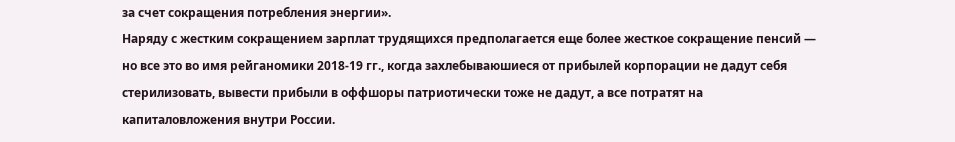за счет сокращения потребления энергии».
Наряду с жестким сокращением зарплат трудящихся предполагается еще более жесткое сокращение пенсий — но все это во имя рейганомики 2018-19 гг., когда захлебываюшиеся от прибылей корпорации не дадут себя стерилизовать, вывести прибыли в оффшоры патриотически тоже не дадут, а все потратят на капиталовложения внутри России.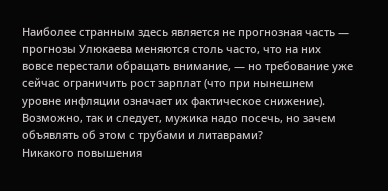Наиболее странным здесь является не прогнозная часть — прогнозы Улюкаева меняются столь часто, что на них вовсе перестали обращать внимание, — но требование уже сейчас ограничить рост зарплат (что при нынешнем уровне инфляции означает их фактическое снижение). Возможно, так и следует, мужика надо посечь, но зачем объявлять об этом с трубами и литаврами?
Никакого повышения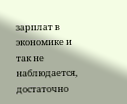зарплат в экономике и так не наблюдается, достаточно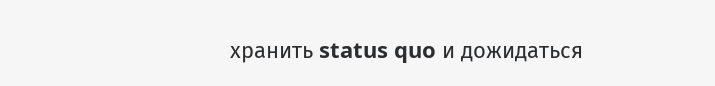хранить status quo и дожидаться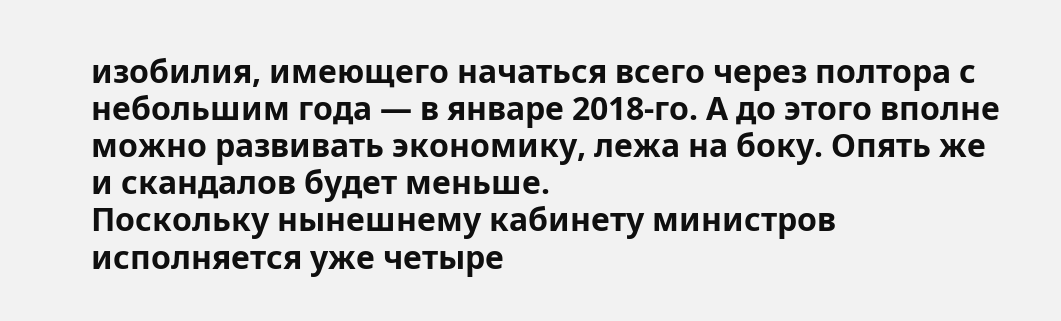изобилия, имеющего начаться всего через полтора с небольшим года — в январе 2018-го. А до этого вполне можно развивать экономику, лежа на боку. Опять же и скандалов будет меньше.
Поскольку нынешнему кабинету министров исполняется уже четыре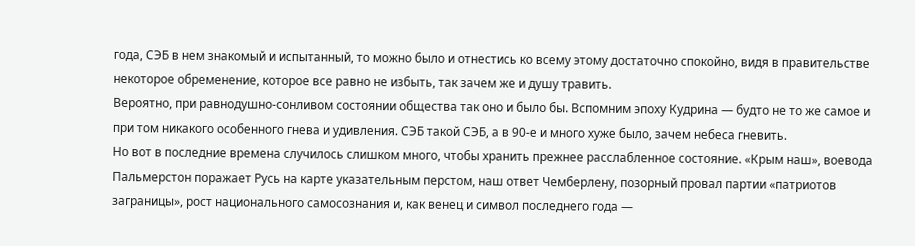года, СЭБ в нем знакомый и испытанный, то можно было и отнестись ко всему этому достаточно спокойно, видя в правительстве некоторое обременение, которое все равно не избыть, так зачем же и душу травить.
Вероятно, при равнодушно-сонливом состоянии общества так оно и было бы. Вспомним эпоху Кудрина — будто не то же самое и при том никакого особенного гнева и удивления. СЭБ такой СЭБ, а в 90-е и много хуже было, зачем небеса гневить.
Но вот в последние времена случилось слишком много, чтобы хранить прежнее расслабленное состояние. «Крым наш», воевода Пальмерстон поражает Русь на карте указательным перстом, наш ответ Чемберлену, позорный провал партии «патриотов заграницы», рост национального самосознания и, как венец и символ последнего года —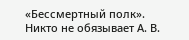«Бессмертный полк».
Никто не обязывает А. В.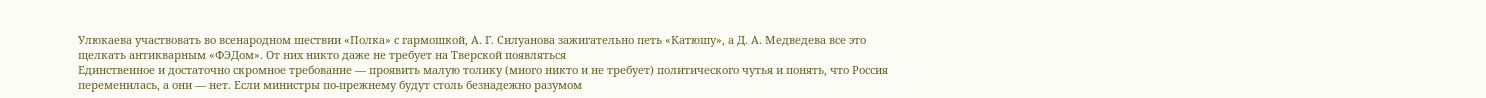Улюкаева участвовать во всенародном шествии «Полка» с гармошкой, А. Г. Силуанова зажигательно петь «Катюшу», а Д. А. Медведева все это щелкать антикварным «ФЭДом». От них никто даже не требует на Тверской появляться
Единственное и достаточно скромное требование — проявить малую толику (много никто и не требует) политического чутья и понять, что Россия переменилась, а они — нет. Если министры по-прежнему будут столь безнадежно разумом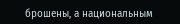брошены, а национальным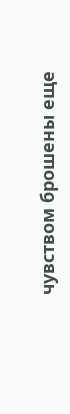чувством брошены еще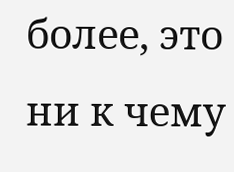более, это ни к чему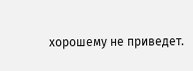хорошему не приведет.